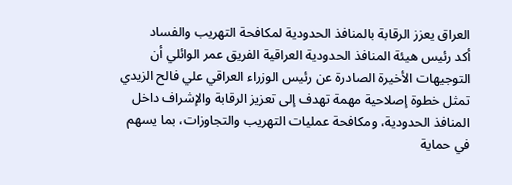العراق يعزز الرقابة بالمنافذ الحدودية لمكافحة التهريب والفساد
أكد رئيس هيئة المنافذ الحدودية العراقية الفريق عمر الوائلي أن التوجيهات الأخيرة الصادرة عن رئيس الوزراء العراقي علي فالح الزيدي تمثل خطوة إصلاحية مهمة تهدف إلى تعزيز الرقابة والإشراف داخل المنافذ الحدودية، ومكافحة عمليات التهريب والتجاوزات، بما يسهم في حماية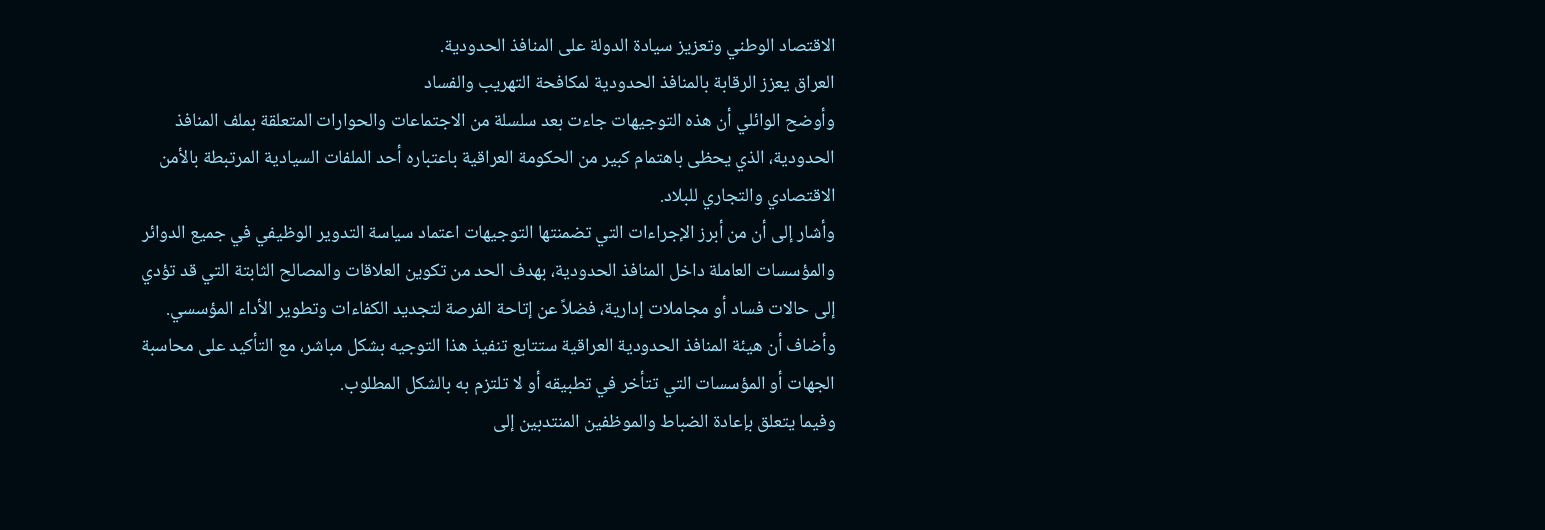الاقتصاد الوطني وتعزيز سيادة الدولة على المنافذ الحدودية.
العراق يعزز الرقابة بالمنافذ الحدودية لمكافحة التهريب والفساد
وأوضح الوائلي أن هذه التوجيهات جاءت بعد سلسلة من الاجتماعات والحوارات المتعلقة بملف المنافذ الحدودية، الذي يحظى باهتمام كبير من الحكومة العراقية باعتباره أحد الملفات السيادية المرتبطة بالأمن الاقتصادي والتجاري للبلاد.
وأشار إلى أن من أبرز الإجراءات التي تضمنتها التوجيهات اعتماد سياسة التدوير الوظيفي في جميع الدوائر والمؤسسات العاملة داخل المنافذ الحدودية، بهدف الحد من تكوين العلاقات والمصالح الثابتة التي قد تؤدي إلى حالات فساد أو مجاملات إدارية، فضلاً عن إتاحة الفرصة لتجديد الكفاءات وتطوير الأداء المؤسسي.
وأضاف أن هيئة المنافذ الحدودية العراقية ستتابع تنفيذ هذا التوجيه بشكل مباشر، مع التأكيد على محاسبة الجهات أو المؤسسات التي تتأخر في تطبيقه أو لا تلتزم به بالشكل المطلوب.
وفيما يتعلق بإعادة الضباط والموظفين المنتدبين إلى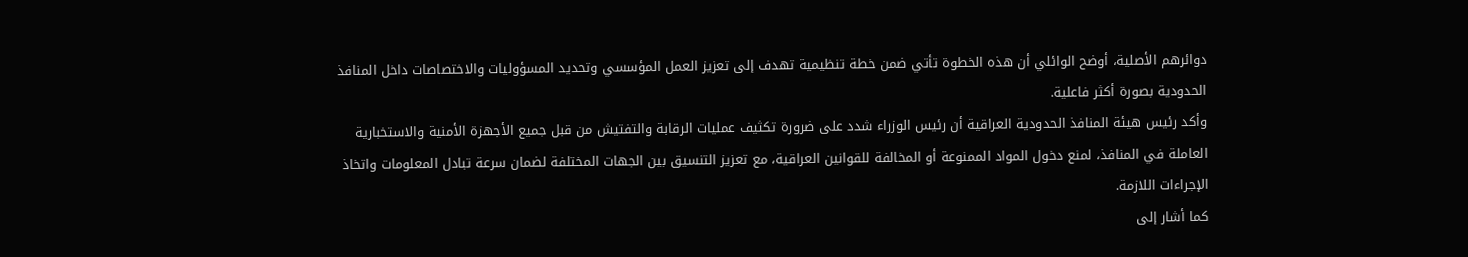دوائرهم الأصلية، أوضح الوائلي أن هذه الخطوة تأتي ضمن خطة تنظيمية تهدف إلى تعزيز العمل المؤسسي وتحديد المسؤوليات والاختصاصات داخل المنافذ الحدودية بصورة أكثر فاعلية.
وأكد رئيس هيئة المنافذ الحدودية العراقية أن رئيس الوزراء شدد على ضرورة تكثيف عمليات الرقابة والتفتيش من قبل جميع الأجهزة الأمنية والاستخبارية العاملة في المنافذ، لمنع دخول المواد الممنوعة أو المخالفة للقوانين العراقية، مع تعزيز التنسيق بين الجهات المختلفة لضمان سرعة تبادل المعلومات واتخاذ الإجراءات اللازمة.
كما أشار إلى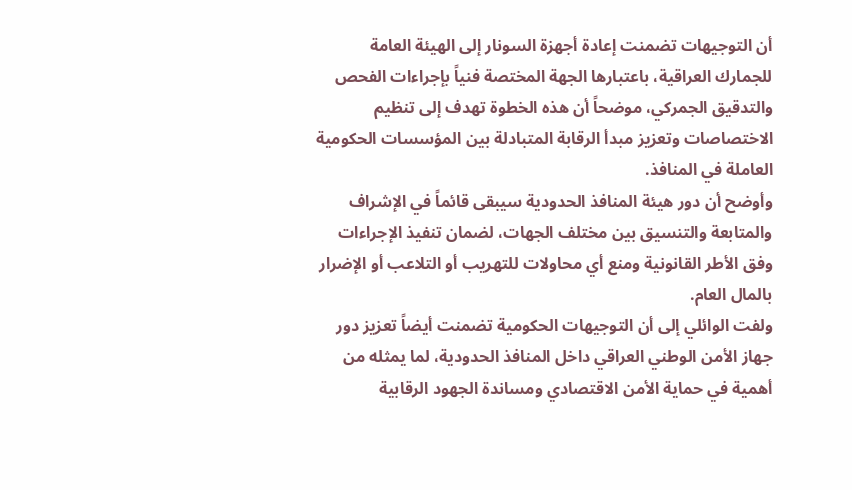أن التوجيهات تضمنت إعادة أجهزة السونار إلى الهيئة العامة للجمارك العراقية، باعتبارها الجهة المختصة فنياً بإجراءات الفحص والتدقيق الجمركي، موضحاً أن هذه الخطوة تهدف إلى تنظيم الاختصاصات وتعزيز مبدأ الرقابة المتبادلة بين المؤسسات الحكومية العاملة في المنافذ.
وأوضح أن دور هيئة المنافذ الحدودية سيبقى قائماً في الإشراف والمتابعة والتنسيق بين مختلف الجهات، لضمان تنفيذ الإجراءات وفق الأطر القانونية ومنع أي محاولات للتهريب أو التلاعب أو الإضرار بالمال العام.
ولفت الوائلي إلى أن التوجيهات الحكومية تضمنت أيضاً تعزيز دور جهاز الأمن الوطني العراقي داخل المنافذ الحدودية، لما يمثله من أهمية في حماية الأمن الاقتصادي ومساندة الجهود الرقابية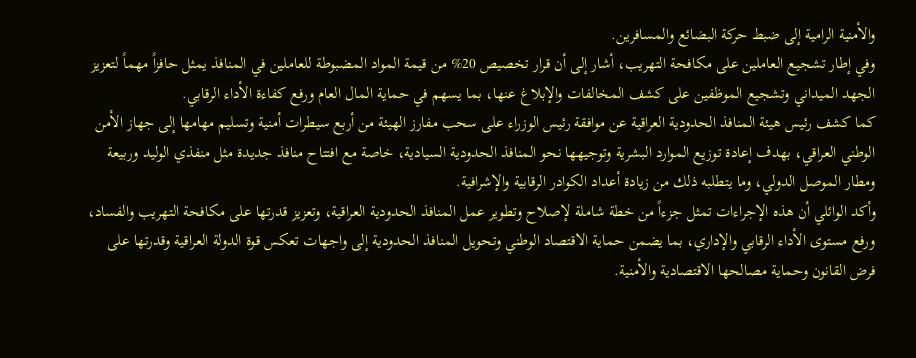والأمنية الرامية إلى ضبط حركة البضائع والمسافرين.
وفي إطار تشجيع العاملين على مكافحة التهريب، أشار إلى أن قرار تخصيص 20% من قيمة المواد المضبوطة للعاملين في المنافذ يمثل حافزاً مهماً لتعزيز الجهد الميداني وتشجيع الموظفين على كشف المخالفات والإبلاغ عنها، بما يسهم في حماية المال العام ورفع كفاءة الأداء الرقابي.
كما كشف رئيس هيئة المنافذ الحدودية العراقية عن موافقة رئيس الوزراء على سحب مفارز الهيئة من أربع سيطرات أمنية وتسليم مهامها إلى جهاز الأمن الوطني العراقي، بهدف إعادة توزيع الموارد البشرية وتوجيهها نحو المنافذ الحدودية السيادية، خاصة مع افتتاح منافذ جديدة مثل منفذي الوليد وربيعة ومطار الموصل الدولي، وما يتطلبه ذلك من زيادة أعداد الكوادر الرقابية والإشرافية.
وأكد الوائلي أن هذه الإجراءات تمثل جزءاً من خطة شاملة لإصلاح وتطوير عمل المنافذ الحدودية العراقية، وتعزيز قدرتها على مكافحة التهريب والفساد، ورفع مستوى الأداء الرقابي والإداري، بما يضمن حماية الاقتصاد الوطني وتحويل المنافذ الحدودية إلى واجهات تعكس قوة الدولة العراقية وقدرتها على فرض القانون وحماية مصالحها الاقتصادية والأمنية.